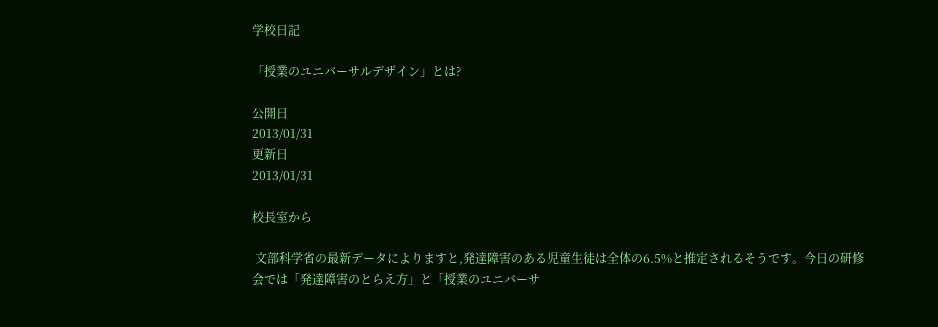学校日記

「授業のユニバーサルデザイン」とは?

公開日
2013/01/31
更新日
2013/01/31

校長室から

 文部科学省の最新データによりますと,発達障害のある児童生徒は全体の6.5%と推定されるそうです。今日の研修会では「発達障害のとらえ方」と「授業のユニバーサ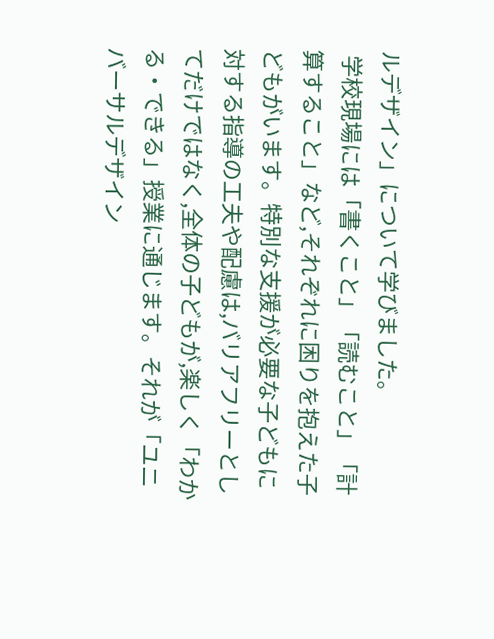ルデザイン」について学びました。
 学校現場には「書くこと」「読むこと」「計算すること」など,それぞれに困りを抱えた子どもがいます。特別な支援が必要な子どもに対する指導の工夫や配慮は,バリアフリーとしてだけではなく,全体の子どもが,楽しく「わかる・できる」授業に通じます。それが「ユニバーサルデザイン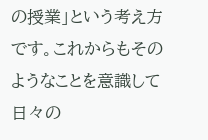の授業」という考え方です。これからもそのようなことを意識して日々の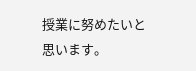授業に努めたいと思います。